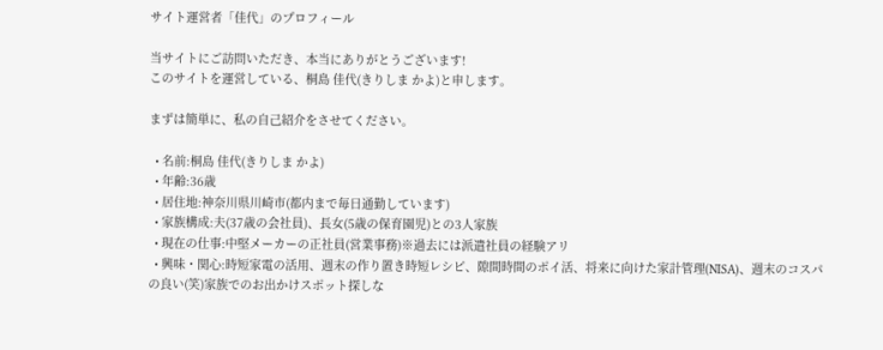サイト運営者「佳代」のプロフィール

当サイトにご訪問いただき、本当にありがとうございます!
このサイトを運営している、桐島 佳代(きりしま かよ)と申します。

まずは簡単に、私の自己紹介をさせてください。

  • 名前:桐島 佳代(きりしま かよ)
  • 年齢:36歳
  • 居住地:神奈川県川崎市(都内まで毎日通勤しています)
  • 家族構成:夫(37歳の会社員)、長女(5歳の保育園児)との3人家族
  • 現在の仕事:中堅メーカーの正社員(営業事務)※過去には派遣社員の経験アリ
  • 興味・関心:時短家電の活用、週末の作り置き時短レシピ、隙間時間のポイ活、将来に向けた家計管理(NISA)、週末のコスパの良い(笑)家族でのお出かけスポット探しな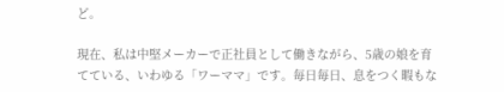ど。

現在、私は中堅メーカーで正社員として働きながら、5歳の娘を育てている、いわゆる「ワーママ」です。毎日毎日、息をつく暇もな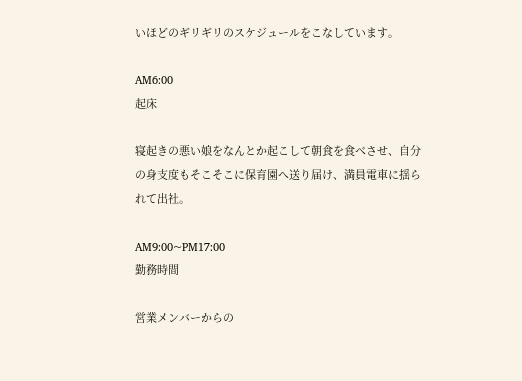いほどのギリギリのスケジュールをこなしています。

AM6:00
起床

寝起きの悪い娘をなんとか起こして朝食を食べさせ、自分の身支度もそこそこに保育園へ送り届け、満員電車に揺られて出社。

AM9:00~PM17:00
勤務時間

営業メンバーからの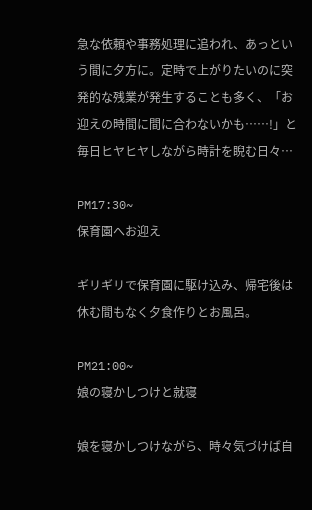急な依頼や事務処理に追われ、あっという間に夕方に。定時で上がりたいのに突発的な残業が発生することも多く、「お迎えの時間に間に合わないかも……!」と毎日ヒヤヒヤしながら時計を睨む日々…

PM17:30~
保育園へお迎え

ギリギリで保育園に駆け込み、帰宅後は休む間もなく夕食作りとお風呂。

PM21:00~
娘の寝かしつけと就寝

娘を寝かしつけながら、時々気づけば自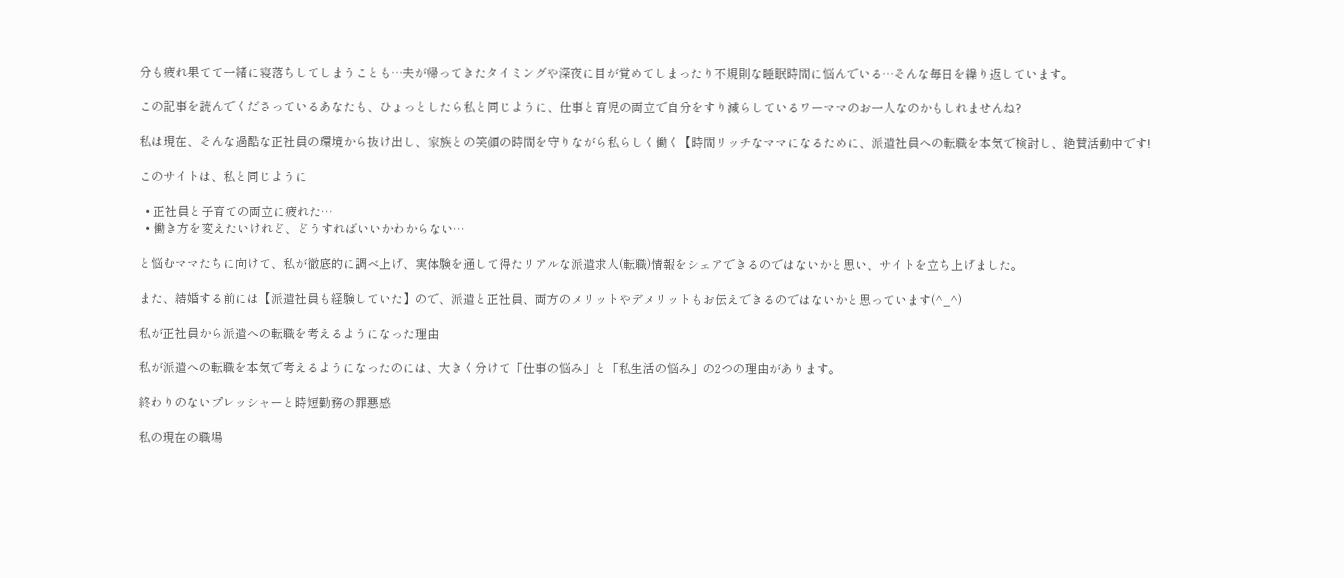分も疲れ果てて一緒に寝落ちしてしまうことも…夫が帰ってきたタイミングや深夜に目が覚めてしまったり不規則な睡眠時間に悩んでいる…そんな毎日を繰り返しています。

この記事を読んでくださっているあなたも、ひょっとしたら私と同じように、仕事と育児の両立で自分をすり減らしているワーママのお一人なのかもしれませんね?

私は現在、そんな過酷な正社員の環境から抜け出し、家族との笑顔の時間を守りながら私らしく働く【時間リッチなママになるために、派遣社員への転職を本気で検討し、絶賛活動中です!

このサイトは、私と同じように

  • 正社員と子育ての両立に疲れた…
  • 働き方を変えたいけれど、どうすればいいかわからない…

と悩むママたちに向けて、私が徹底的に調べ上げ、実体験を通して得たリアルな派遣求人(転職)情報をシェアできるのではないかと思い、サイトを立ち上げました。

また、結婚する前には【派遣社員も経験していた】ので、派遣と正社員、両方のメリットやデメリットもお伝えできるのではないかと思っています(^_^)

私が正社員から派遣への転職を考えるようになった理由

私が派遣への転職を本気で考えるようになったのには、大きく分けて「仕事の悩み」と「私生活の悩み」の2つの理由があります。

終わりのないプレッシャーと時短勤務の罪悪感

私の現在の職場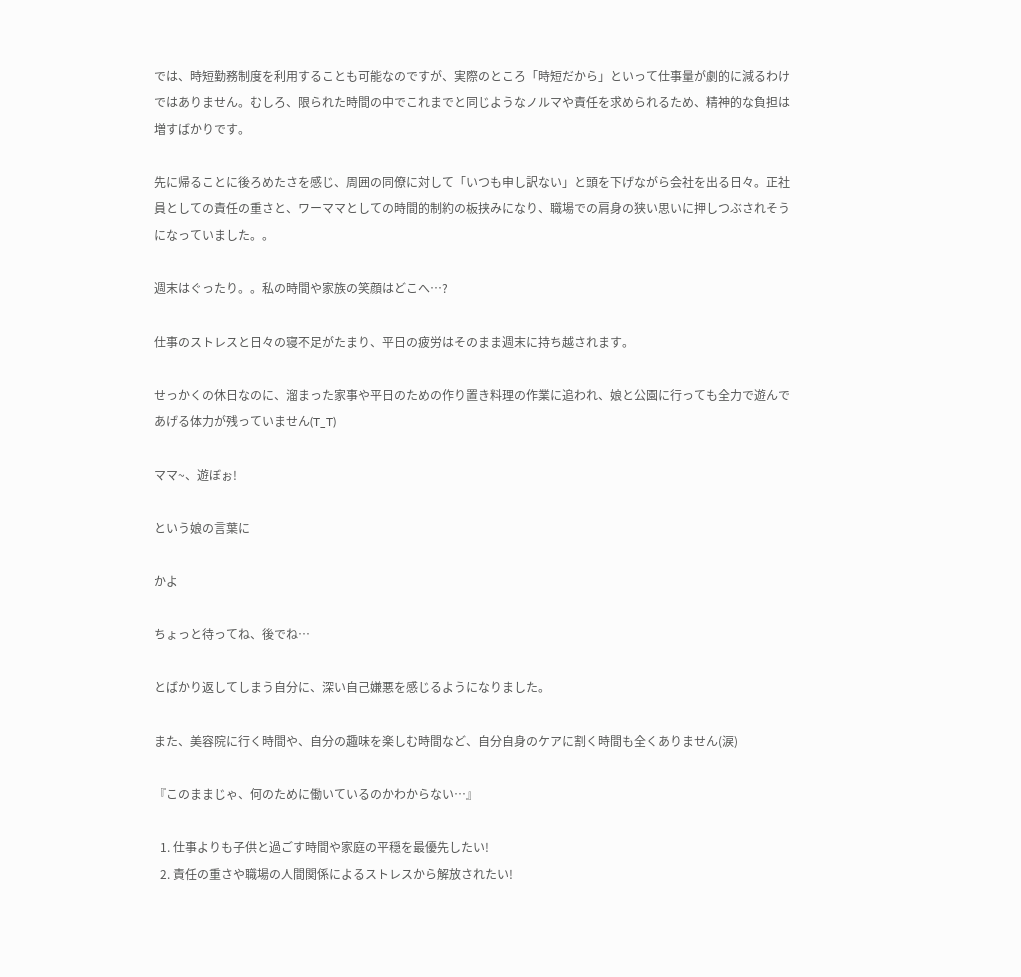では、時短勤務制度を利用することも可能なのですが、実際のところ「時短だから」といって仕事量が劇的に減るわけではありません。むしろ、限られた時間の中でこれまでと同じようなノルマや責任を求められるため、精神的な負担は増すばかりです。

先に帰ることに後ろめたさを感じ、周囲の同僚に対して「いつも申し訳ない」と頭を下げながら会社を出る日々。正社員としての責任の重さと、ワーママとしての時間的制約の板挟みになり、職場での肩身の狭い思いに押しつぶされそうになっていました。。

週末はぐったり。。私の時間や家族の笑顔はどこへ…?

仕事のストレスと日々の寝不足がたまり、平日の疲労はそのまま週末に持ち越されます。

せっかくの休日なのに、溜まった家事や平日のための作り置き料理の作業に追われ、娘と公園に行っても全力で遊んであげる体力が残っていません(T_T)

ママ~、遊ぼぉ!

という娘の言葉に

かよ

ちょっと待ってね、後でね…

とばかり返してしまう自分に、深い自己嫌悪を感じるようになりました。

また、美容院に行く時間や、自分の趣味を楽しむ時間など、自分自身のケアに割く時間も全くありません(涙)

『このままじゃ、何のために働いているのかわからない…』

  1. 仕事よりも子供と過ごす時間や家庭の平穏を最優先したい!
  2. 責任の重さや職場の人間関係によるストレスから解放されたい!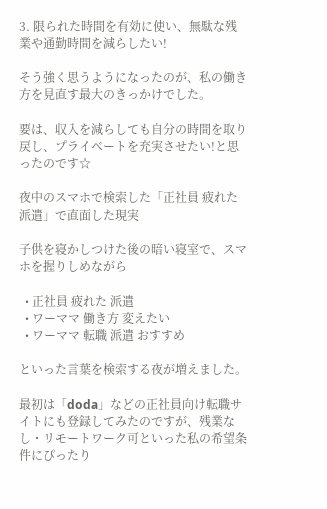3. 限られた時間を有効に使い、無駄な残業や通勤時間を減らしたい!

そう強く思うようになったのが、私の働き方を見直す最大のきっかけでした。

要は、収入を減らしても自分の時間を取り戻し、プライベートを充実させたい!と思ったのです☆

夜中のスマホで検索した「正社員 疲れた 派遣」で直面した現実

子供を寝かしつけた後の暗い寝室で、スマホを握りしめながら

  • 正社員 疲れた 派遣
  • ワーママ 働き方 変えたい
  • ワーママ 転職 派遣 おすすめ

といった言葉を検索する夜が増えました。

最初は「doda」などの正社員向け転職サイトにも登録してみたのですが、残業なし・リモートワーク可といった私の希望条件にぴったり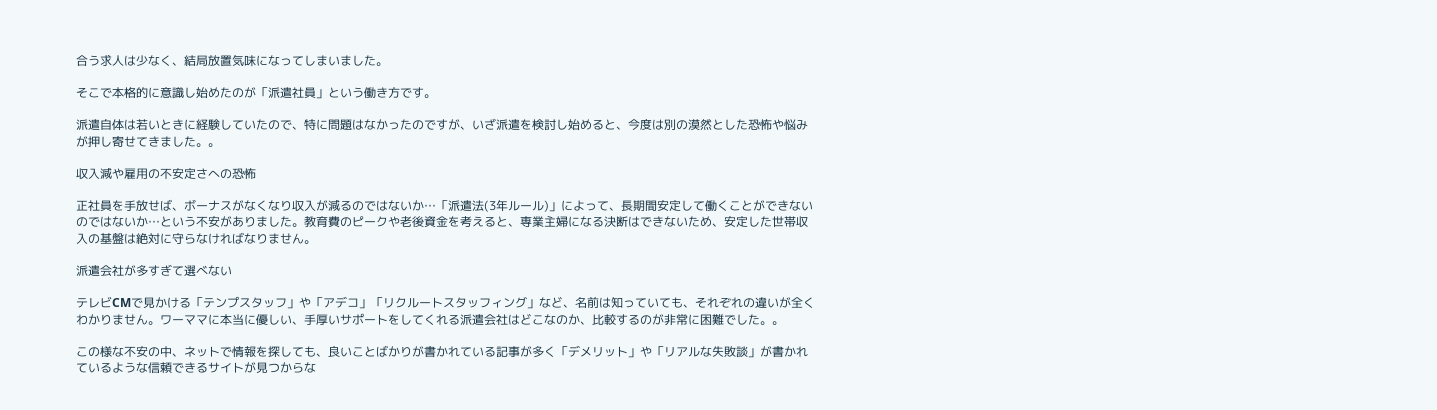合う求人は少なく、結局放置気味になってしまいました。

そこで本格的に意識し始めたのが「派遣社員」という働き方です。

派遣自体は若いときに経験していたので、特に問題はなかったのですが、いざ派遣を検討し始めると、今度は別の漠然とした恐怖や悩みが押し寄せてきました。。

収入減や雇用の不安定さへの恐怖

正社員を手放せば、ボーナスがなくなり収入が減るのではないか…「派遣法(3年ルール)」によって、長期間安定して働くことができないのではないか…という不安がありました。教育費のピークや老後資金を考えると、専業主婦になる決断はできないため、安定した世帯収入の基盤は絶対に守らなければなりません。

派遣会社が多すぎて選べない

テレビCMで見かける「テンプスタッフ」や「アデコ」「リクルートスタッフィング」など、名前は知っていても、それぞれの違いが全くわかりません。ワーママに本当に優しい、手厚いサポートをしてくれる派遣会社はどこなのか、比較するのが非常に困難でした。。

この様な不安の中、ネットで情報を探しても、良いことばかりが書かれている記事が多く「デメリット」や「リアルな失敗談」が書かれているような信頼できるサイトが見つからな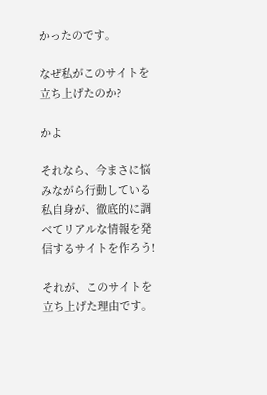かったのです。

なぜ私がこのサイトを立ち上げたのか?

かよ

それなら、今まさに悩みながら行動している私自身が、徹底的に調べてリアルな情報を発信するサイトを作ろう!

それが、このサイトを立ち上げた理由です。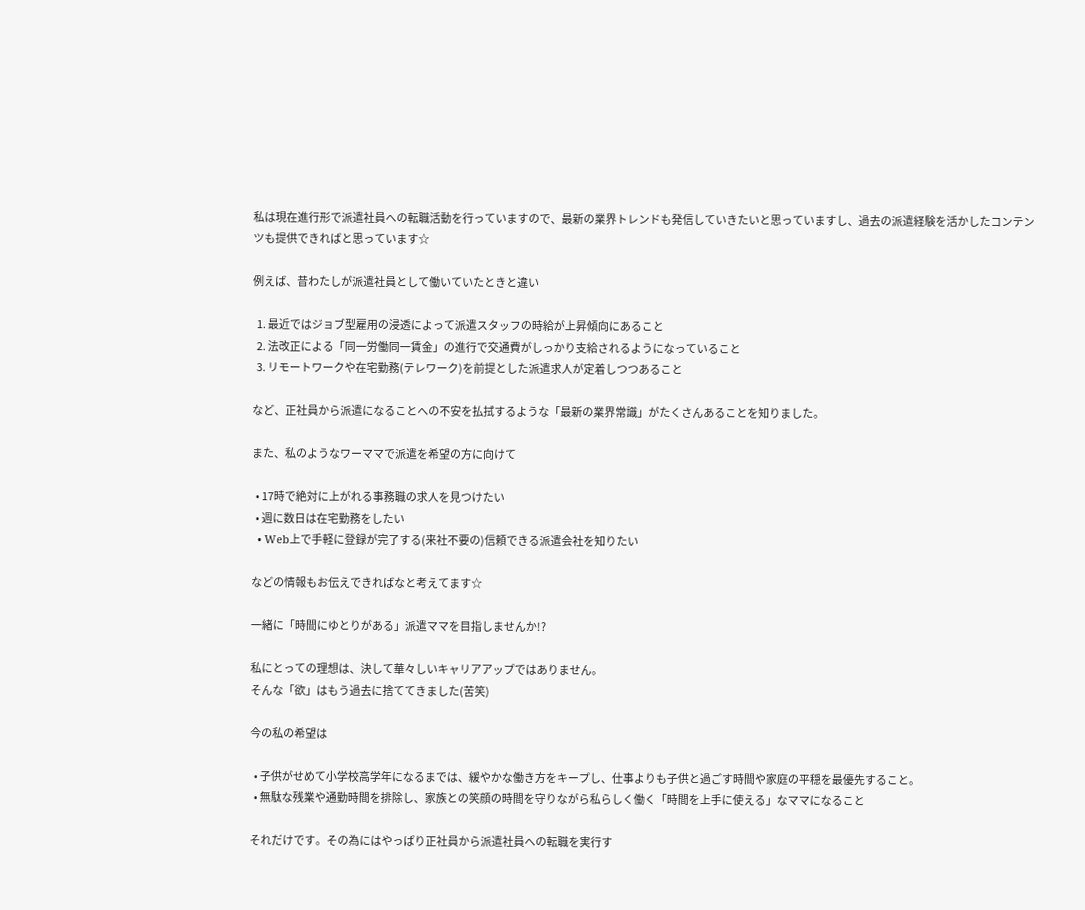私は現在進行形で派遣社員への転職活動を行っていますので、最新の業界トレンドも発信していきたいと思っていますし、過去の派遣経験を活かしたコンテンツも提供できればと思っています☆

例えば、昔わたしが派遣社員として働いていたときと違い

  1. 最近ではジョブ型雇用の浸透によって派遣スタッフの時給が上昇傾向にあること
  2. 法改正による「同一労働同一賃金」の進行で交通費がしっかり支給されるようになっていること
  3. リモートワークや在宅勤務(テレワーク)を前提とした派遣求人が定着しつつあること

など、正社員から派遣になることへの不安を払拭するような「最新の業界常識」がたくさんあることを知りました。

また、私のようなワーママで派遣を希望の方に向けて

  • 17時で絶対に上がれる事務職の求人を見つけたい
  • 週に数日は在宅勤務をしたい
  • Web上で手軽に登録が完了する(来社不要の)信頼できる派遣会社を知りたい

などの情報もお伝えできればなと考えてます☆

一緒に「時間にゆとりがある」派遣ママを目指しませんか!?

私にとっての理想は、決して華々しいキャリアアップではありません。
そんな「欲」はもう過去に捨ててきました(苦笑)

今の私の希望は

  • 子供がせめて小学校高学年になるまでは、緩やかな働き方をキープし、仕事よりも子供と過ごす時間や家庭の平穏を最優先すること。
  • 無駄な残業や通勤時間を排除し、家族との笑顔の時間を守りながら私らしく働く「時間を上手に使える」なママになること

それだけです。その為にはやっぱり正社員から派遣社員への転職を実行す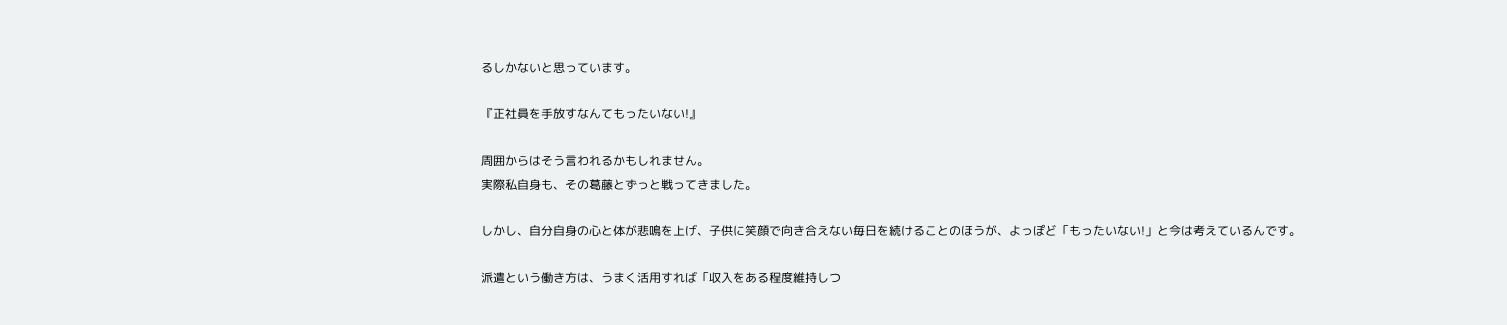るしかないと思っています。

『正社員を手放すなんてもったいない!』

周囲からはそう言われるかもしれません。
実際私自身も、その葛藤とずっと戦ってきました。

しかし、自分自身の心と体が悲鳴を上げ、子供に笑顔で向き合えない毎日を続けることのほうが、よっぽど「もったいない!」と今は考えているんです。

派遣という働き方は、うまく活用すれば「収入をある程度維持しつ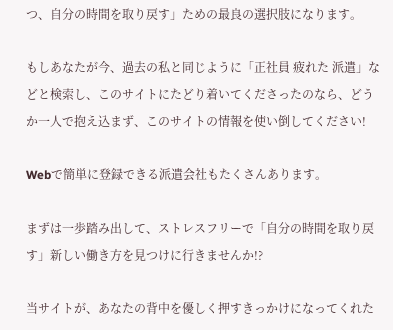つ、自分の時間を取り戻す」ための最良の選択肢になります。

もしあなたが今、過去の私と同じように「正社員 疲れた 派遣」などと検索し、このサイトにたどり着いてくださったのなら、どうか一人で抱え込まず、このサイトの情報を使い倒してください!

Webで簡単に登録できる派遣会社もたくさんあります。

まずは一歩踏み出して、ストレスフリーで「自分の時間を取り戻す」新しい働き方を見つけに行きませんか!?

当サイトが、あなたの背中を優しく押すきっかけになってくれた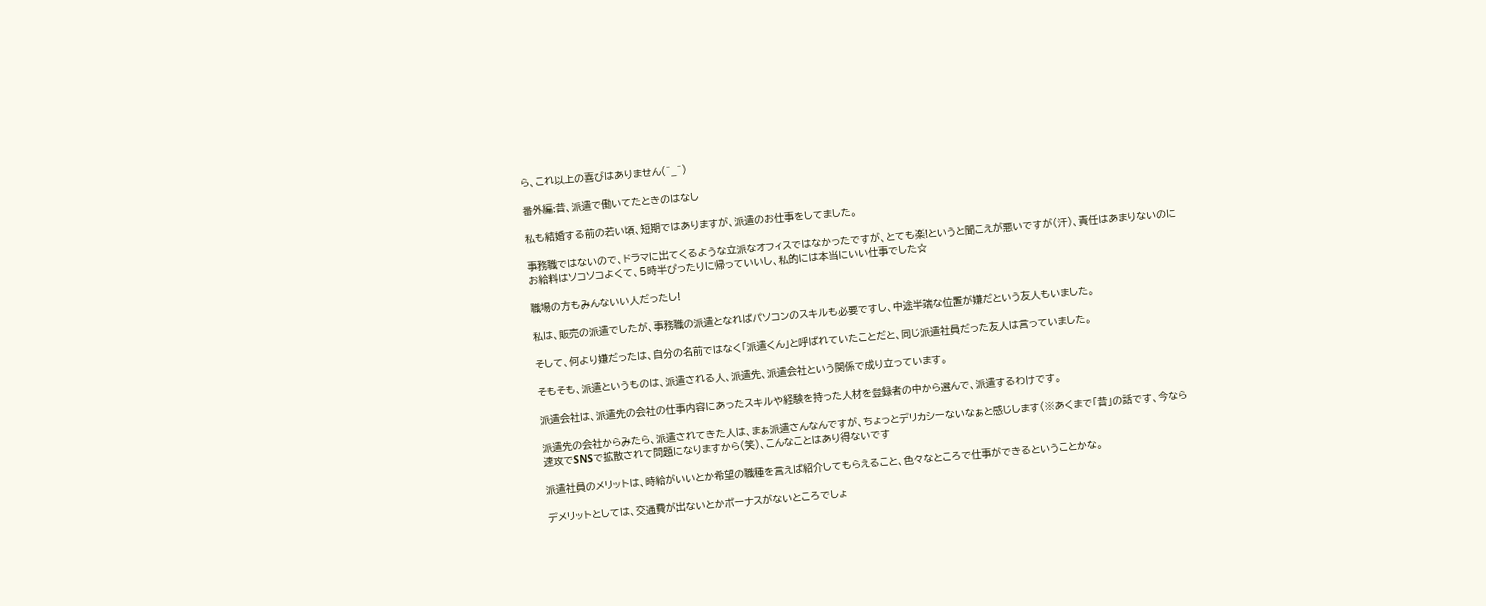ら、これ以上の喜びはありません(^_^)

番外編:昔、派遣で働いてたときのはなし

私も結婚する前の若い頃、短期ではありますが、派遣のお仕事をしてました。

事務職ではないので、ドラマに出てくるような立派なオフィスではなかったですが、とても楽!というと聞こえが悪いですが(汗)、責任はあまりないのにお給料はソコソコよくて、5時半ぴったりに帰っていいし、私的には本当にいい仕事でした☆

職場の方もみんないい人だったし!

私は、販売の派遣でしたが、事務職の派遣となればパソコンのスキルも必要ですし、中途半端な位置が嫌だという友人もいました。

そして、何より嫌だったは、自分の名前ではなく「派遣くん」と呼ばれていたことだと、同じ派遣社員だった友人は言っていました。

そもそも、派遣というものは、派遣される人、派遣先、派遣会社という関係で成り立っています。

派遣会社は、派遣先の会社の仕事内容にあったスキルや経験を持った人材を登録者の中から選んで、派遣するわけです。

派遣先の会社からみたら、派遣されてきた人は、まぁ派遣さんなんですが、ちょっとデリカシーないなぁと感じします(※あくまで「昔」の話です、今なら速攻でSNSで拡散されて問題になりますから(笑)、こんなことはあり得ないです

派遣社員のメリットは、時給がいいとか希望の職種を言えば紹介してもらえること、色々なところで仕事ができるということかな。

デメリットとしては、交通費が出ないとかボーナスがないところでしょ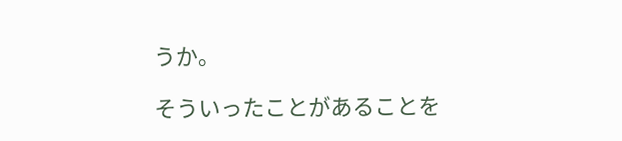うか。

そういったことがあることを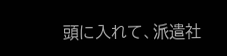頭に入れて、派遣社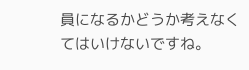員になるかどうか考えなくてはいけないですね。